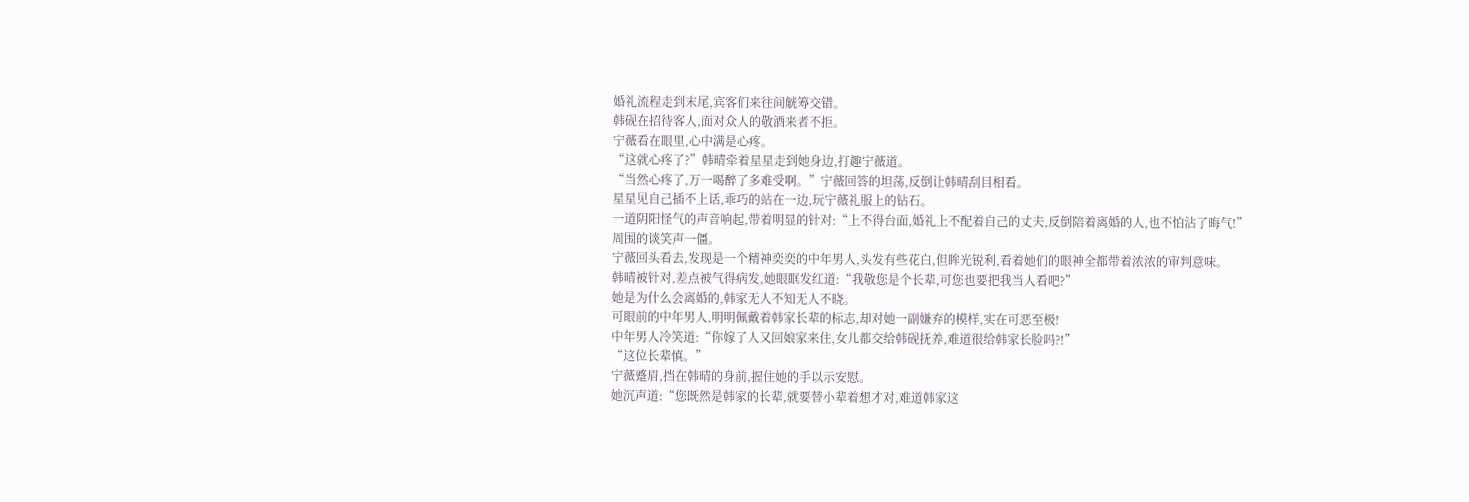婚礼流程走到末尾,宾客们来往间觥筹交错。
韩砚在招待客人,面对众人的敬酒来者不拒。
宁薇看在眼里,心中满是心疼。
“这就心疼了?”韩晴牵着星星走到她身边,打趣宁薇道。
“当然心疼了,万一喝醉了多难受啊。”宁薇回答的坦荡,反倒让韩晴刮目相看。
星星见自己插不上话,乖巧的站在一边,玩宁薇礼服上的钻石。
一道阴阳怪气的声音响起,带着明显的针对:“上不得台面,婚礼上不配着自己的丈夫,反倒陪着离婚的人,也不怕沾了晦气!”
周围的谈笑声一僵。
宁薇回头看去,发现是一个精神奕奕的中年男人,头发有些花白,但眸光锐利,看着她们的眼神全都带着浓浓的审判意味。
韩晴被针对,差点被气得病发,她眼眶发红道:“我敬您是个长辈,可您也要把我当人看吧?”
她是为什么会离婚的,韩家无人不知无人不晓。
可眼前的中年男人,明明佩戴着韩家长辈的标志,却对她一副嫌弃的模样,实在可恶至极!
中年男人冷笑道:“你嫁了人又回娘家来住,女儿都交给韩砚抚养,难道很给韩家长脸吗?!”
“这位长辈慎。”
宁薇蹙眉,挡在韩晴的身前,握住她的手以示安慰。
她沉声道:“您既然是韩家的长辈,就要替小辈着想才对,难道韩家这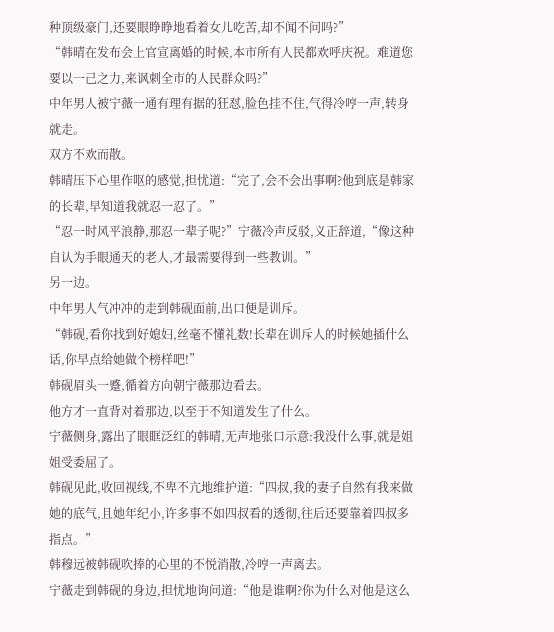种顶级豪门,还要眼睁睁地看着女儿吃苦,却不闻不问吗?”
“韩晴在发布会上官宣离婚的时候,本市所有人民都欢呼庆祝。难道您要以一己之力,来讽刺全市的人民群众吗?”
中年男人被宁薇一通有理有据的狂怼,脸色挂不住,气得冷哼一声,转身就走。
双方不欢而散。
韩晴压下心里作呕的感觉,担忧道:“完了,会不会出事啊?他到底是韩家的长辈,早知道我就忍一忍了。”
“忍一时风平浪静,那忍一辈子呢?”宁薇冷声反驳,义正辞道,“像这种自认为手眼通天的老人,才最需要得到一些教训。”
另一边。
中年男人气冲冲的走到韩砚面前,出口便是训斥。
“韩砚,看你找到好媳妇,丝毫不懂礼数!长辈在训斥人的时候她插什么话,你早点给她做个榜样吧!”
韩砚眉头一蹙,循着方向朝宁薇那边看去。
他方才一直背对着那边,以至于不知道发生了什么。
宁薇侧身,露出了眼眶泛红的韩晴,无声地张口示意:我没什么事,就是姐姐受委屈了。
韩砚见此,收回视线,不卑不亢地维护道:“四叔,我的妻子自然有我来做她的底气,且她年纪小,许多事不如四叔看的透彻,往后还要靠着四叔多指点。”
韩穆远被韩砚吹捧的心里的不悦消散,冷哼一声离去。
宁薇走到韩砚的身边,担忧地询问道:“他是谁啊?你为什么对他是这么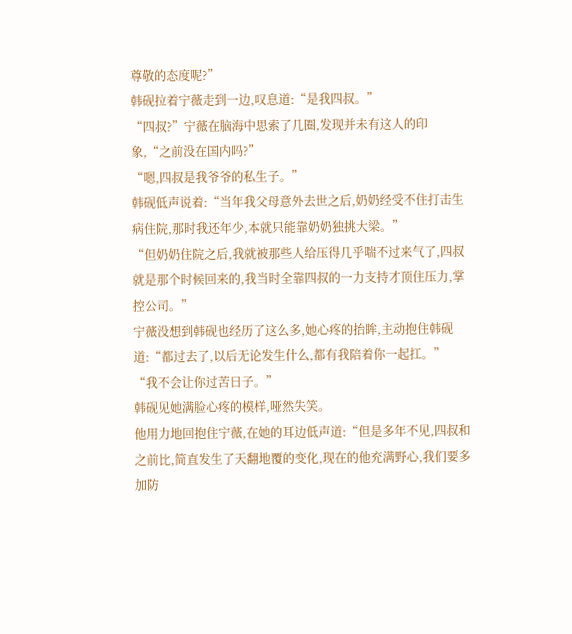尊敬的态度呢?”
韩砚拉着宁薇走到一边,叹息道:“是我四叔。”
“四叔?”宁薇在脑海中思索了几圈,发现并未有这人的印象,“之前没在国内吗?”
“嗯,四叔是我爷爷的私生子。”
韩砚低声说着:“当年我父母意外去世之后,奶奶经受不住打击生病住院,那时我还年少,本就只能靠奶奶独挑大梁。”
“但奶奶住院之后,我就被那些人给压得几乎喘不过来气了,四叔就是那个时候回来的,我当时全靠四叔的一力支持才顶住压力,掌控公司。”
宁薇没想到韩砚也经历了这么多,她心疼的抬眸,主动抱住韩砚道:“都过去了,以后无论发生什么,都有我陪着你一起扛。”
“我不会让你过苦日子。”
韩砚见她满脸心疼的模样,哑然失笑。
他用力地回抱住宁薇,在她的耳边低声道:“但是多年不见,四叔和之前比,简直发生了天翻地覆的变化,现在的他充满野心,我们要多加防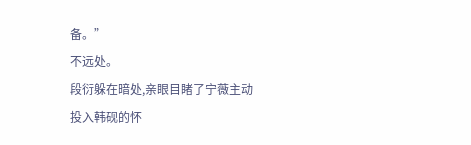备。”
不远处。
段衍躲在暗处,亲眼目睹了宁薇主动投入韩砚的怀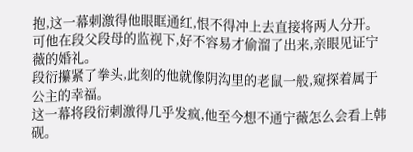抱,这一幕刺激得他眼眶通红,恨不得冲上去直接将两人分开。
可他在段父段母的监视下,好不容易才偷溜了出来,亲眼见证宁薇的婚礼。
段衍攥紧了拳头,此刻的他就像阴沟里的老鼠一般,窥探着属于公主的幸福。
这一幕将段衍刺激得几乎发疯,他至今想不通宁薇怎么会看上韩砚。